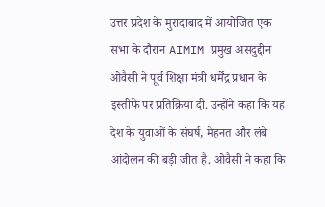उत्तर प्रदेश के मुरादाबाद में आयोजित एक सभा के दौरान AIMIM प्रमुख असदुद्दीन ओवैसी ने पूर्व शिक्षा मंत्री धर्मेंद्र प्रधान के इस्तीफे पर प्रतिक्रिया दी. उन्होंने कहा कि यह देश के युवाओं के संघर्ष, मेहनत और लंबे आंदोलन की बड़ी जीत है. ओवैसी ने कहा कि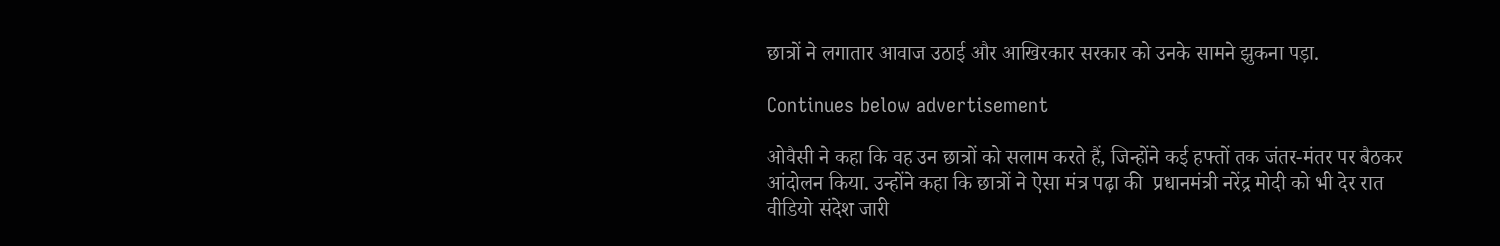छात्रों ने लगातार आवाज उठाई और आखिरकार सरकार को उनके सामने झुकना पड़ा.

Continues below advertisement

ओवैसी ने कहा कि वह उन छात्रों को सलाम करते हैं, जिन्होंने कई हफ्तों तक जंतर-मंतर पर बैठकर आंदोलन किया. उन्होंने कहा कि छात्रों ने ऐसा मंत्र पढ़ा की  प्रधानमंत्री नरेंद्र मोदी को भी देर रात वीडियो संदेश जारी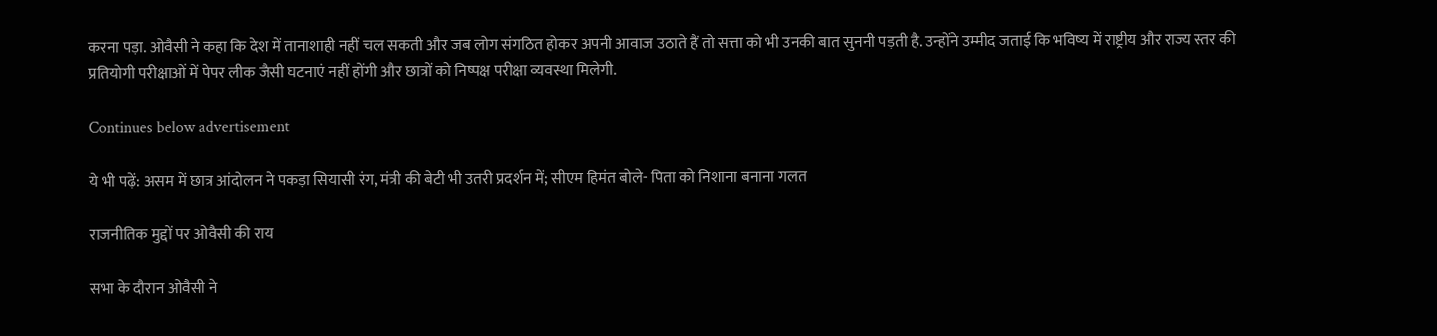करना पड़ा. ओवैसी ने कहा कि देश में तानाशाही नहीं चल सकती और जब लोग संगठित होकर अपनी आवाज उठाते हैं तो सत्ता को भी उनकी बात सुननी पड़ती है. उन्होंने उम्मीद जताई कि भविष्य में राष्ट्रीय और राज्य स्तर की प्रतियोगी परीक्षाओं में पेपर लीक जैसी घटनाएं नहीं होंगी और छात्रों को निष्पक्ष परीक्षा व्यवस्था मिलेगी.

Continues below advertisement

ये भी पढ़ें: असम में छात्र आंदोलन ने पकड़ा सियासी रंग, मंत्री की बेटी भी उतरी प्रदर्शन में; सीएम हिमंत बोले- पिता को निशाना बनाना गलत

राजनीतिक मुद्दों पर ओवैसी की राय

सभा के दौरान ओवैसी ने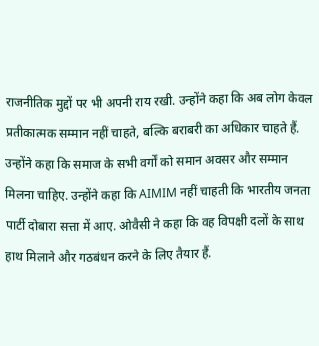राजनीतिक मुद्दों पर भी अपनी राय रखी. उन्होंने कहा कि अब लोग केवल प्रतीकात्मक सम्मान नहीं चाहते, बल्कि बराबरी का अधिकार चाहते हैं. उन्होंने कहा कि समाज के सभी वर्गों को समान अवसर और सम्मान मिलना चाहिए. उन्होंने कहा कि AIMIM नहीं चाहती कि भारतीय जनता पार्टी दोबारा सत्ता में आए. ओवैसी ने कहा कि वह विपक्षी दलों के साथ हाथ मिलाने और गठबंधन करने के लिए तैयार हैं.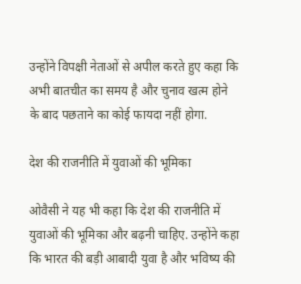उन्होंने विपक्षी नेताओं से अपील करते हुए कहा कि अभी बातचीत का समय है और चुनाव खत्म होने के बाद पछताने का कोई फायदा नहीं होगा.

देश की राजनीति में युवाओं की भूमिका

ओवैसी ने यह भी कहा कि देश की राजनीति में युवाओं की भूमिका और बढ़नी चाहिए. उन्होंने कहा कि भारत की बड़ी आबादी युवा है और भविष्य की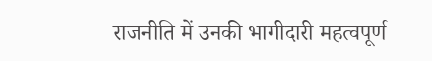राजनीति में उनकी भागीदारी महत्वपूर्ण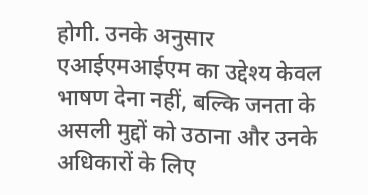होगी. उनके अनुसार एआईएमआईएम का उद्देश्य केवल भाषण देना नहीं, बल्कि जनता के असली मुद्दों को उठाना और उनके अधिकारों के लिए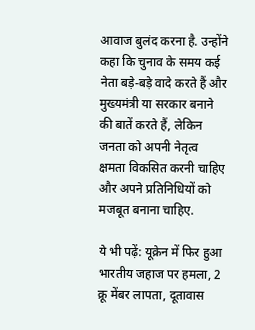आवाज बुलंद करना है. उन्होंने कहा कि चुनाव के समय कई नेता बड़े-बड़े वादे करते हैं और मुख्यमंत्री या सरकार बनाने की बातें करते हैं, लेकिन जनता को अपनी नेतृत्व क्षमता विकसित करनी चाहिए और अपने प्रतिनिधियों को मजबूत बनाना चाहिए.

ये भी पढ़ें: यूक्रेन में फिर हुआ भारतीय जहाज पर हमला, 2 क्रू मेंबर लापता, दूतावास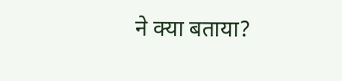ने क्या बताया?